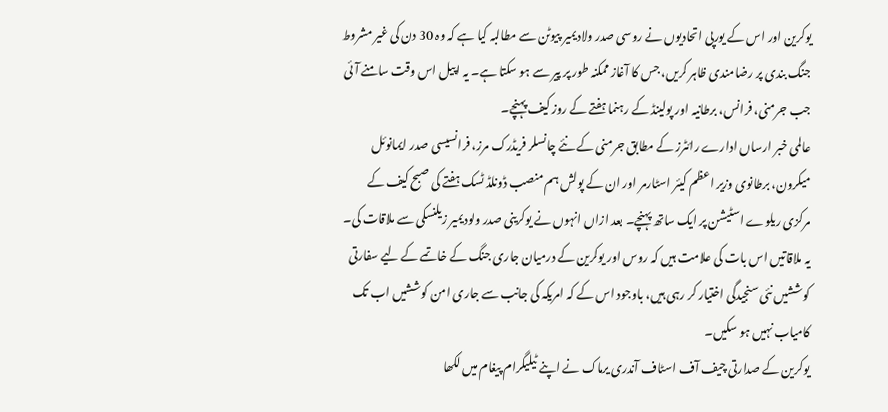یوکرین اور اس کے یورپی اتحادیوں نے روسی صدر ولادیمیر پیوٹن سے مطالبہ کیا ہے کہ وہ 30 دن کی غیر مشروط جنگ بندی پر رضامندی ظاہر کریں، جس کا آغاز ممکنہ طور پر پیر سے ہو سکتا ہے۔ یہ اپیل اس وقت سامنے آئی جب جرمنی، فرانس، برطانیہ اور پولینڈ کے رہنما ہفتے کے روز کیف پہنچے۔
عالمی خبر ارساں ادارے رائٹرز کے مطابق جرمنی کے نئے چانسلر فریڈرک مرز، فرانسیسی صدر ایمانوئل میکرون، برطانوی وزیر اعظم کیئر اسٹارمر اور ان کے پولش ہم منصب ڈونلڈ ٹسک ہفتے کی صبح کیف کے مرکزی ریلوے اسٹیشن پر ایک ساتھ پہنچے۔ بعد ازاں انہوں نے یوکرینی صدر ولودیمیر زیلنسکی سے ملاقات کی۔
یہ ملاقاتیں اس بات کی علامت ہیں کہ روس اور یوکرین کے درمیان جاری جنگ کے خاتمے کے لیے سفارتی کوششیں نئی سنجیدگی اختیار کر رہی ہیں، باوجود اس کے کہ امریکہ کی جانب سے جاری امن کوششیں اب تک کامیاب نہیں ہو سکیں۔
یوکرین کے صدارتی چیف آف اسٹاف آندری یرماک نے اپنے ٹیلیگرام پیغام میں لکھا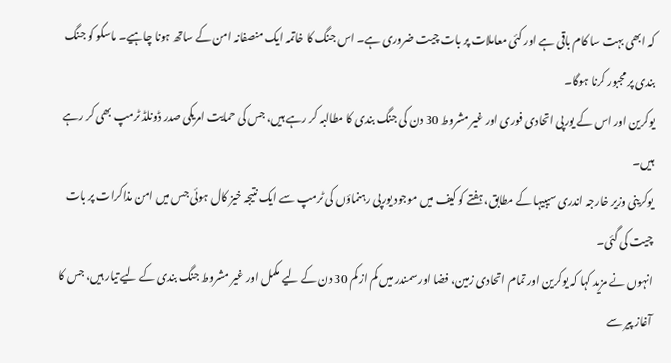کہ ابھی بہت سا کام باقی ہے اور کئی معاملات پر بات چیت ضروری ہے۔ اس جنگ کا خاتمہ ایک منصفانہ امن کے ساتھ ہونا چاہیے۔ ماسکو کو جنگ بندی پر مجبور کرنا ہوگا۔
یوکرین اور اس کے یورپی اتحادی فوری اور غیر مشروط 30 دن کی جنگ بندی کا مطالبہ کر رہے ہیں، جس کی حمایت امریکی صدر ڈونلڈ ٹرمپ بھی کر رہے ہیں۔
یوکرینی وزیر خارجہ اندری سیبیہا کے مطابق، ہفتے کو کیف میں موجود یورپی رہنماؤں کی ٹرمپ سے ایک نتیجہ خیز کال ہوئی جس میں امن مذاکرات پر بات چیت کی گئی۔
انہوں نے مزید کہا کہ یوکرین اور تمام اتحادی زمین، فضا اور سمندر میں کم از کم 30 دن کے لیے مکمل اور غیر مشروط جنگ بندی کے لیے تیار ہیں، جس کا آغاز پیر سے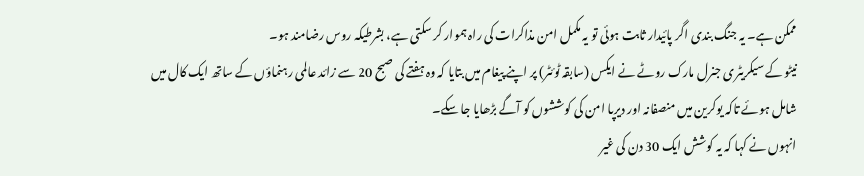ممکن ہے۔ یہ جنگ بندی اگر پائیدار ثابت ہوئی تو یہ مکمل امن مذاکرات کی راہ ہموار کر سکتی ہے، بشرطیکہ روس رضامند ہو۔
نیٹو کے سیکریٹری جنرل مارک روٹے نے ایکس (سابقہ ٹوئٹر) پر اپنے پیغام میں بتایا کہ وہ ہفتے کی صبح 20 سے زائد عالمی رہنماؤں کے ساتھ ایک کال میں شامل ہوئے تاکہ یوکرین میں منصفانہ اور دیرپا امن کی کوششوں کو آگے بڑھایا جا سکے۔
انہوں نے کہا کہ یہ کوشش ایک 30 دن کی غیر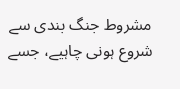مشروط جنگ بندی سے شروع ہونی چاہیے، جسے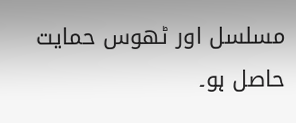مسلسل اور ٹھوس حمایت حاصل ہو۔